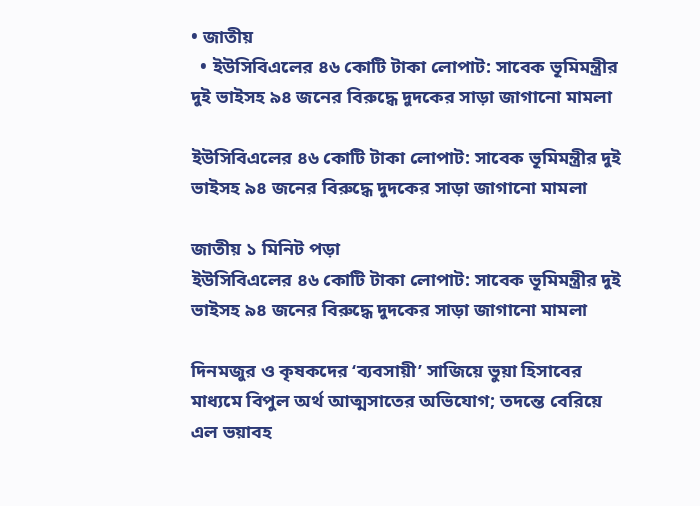• জাতীয়
  • ইউসিবিএলের ৪৬ কোটি টাকা লোপাট: সাবেক ভূমিমন্ত্রীর দুই ভাইসহ ৯৪ জনের বিরুদ্ধে দুদকের সাড়া জাগানো মামলা

ইউসিবিএলের ৪৬ কোটি টাকা লোপাট: সাবেক ভূমিমন্ত্রীর দুই ভাইসহ ৯৪ জনের বিরুদ্ধে দুদকের সাড়া জাগানো মামলা

জাতীয় ১ মিনিট পড়া
ইউসিবিএলের ৪৬ কোটি টাকা লোপাট: সাবেক ভূমিমন্ত্রীর দুই ভাইসহ ৯৪ জনের বিরুদ্ধে দুদকের সাড়া জাগানো মামলা

দিনমজুর ও কৃষকদের ‘ব্যবসায়ী’ সাজিয়ে ভুয়া হিসাবের মাধ্যমে বিপুল অর্থ আত্মসাতের অভিযোগ; তদন্তে বেরিয়ে এল ভয়াবহ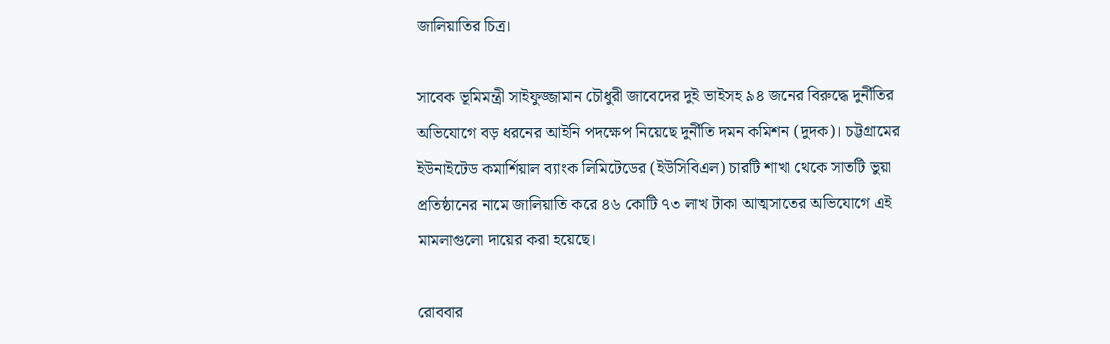জালিয়াতির চিত্র।

সাবেক ভূমিমন্ত্রী সাইফুজ্জামান চৌধুরী জাবেদের দুই ভাইসহ ৯৪ জনের বিরুদ্ধে দুর্নীতির অভিযোগে বড় ধরনের আইনি পদক্ষেপ নিয়েছে দুর্নীতি দমন কমিশন (দুদক)। চট্টগ্রামের ইউনাইটেড কমার্শিয়াল ব্যাংক লিমিটেডের (ইউসিবিএল) চারটি শাখা থেকে সাতটি ভুয়া প্রতিষ্ঠানের নামে জালিয়াতি করে ৪৬ কোটি ৭৩ লাখ টাকা আত্মসাতের অভিযোগে এই মামলাগুলো দায়ের করা হয়েছে।

রোববার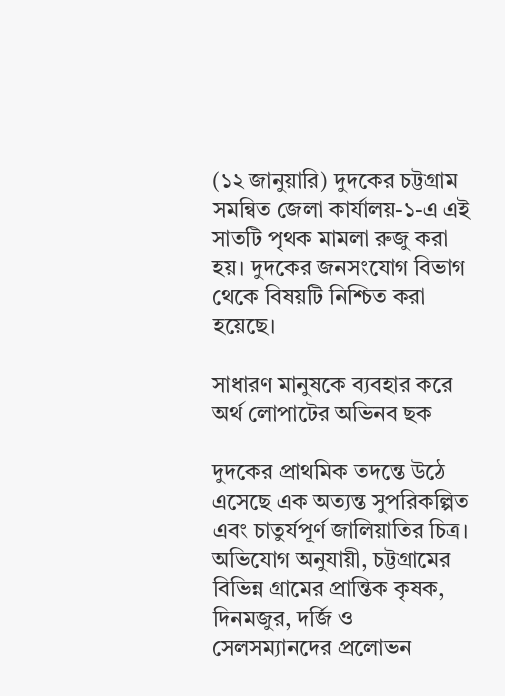(১২ জানুয়ারি) দুদকের চট্টগ্রাম সমন্বিত জেলা কার্যালয়-১-এ এই সাতটি পৃথক মামলা রুজু করা হয়। দুদকের জনসংযোগ বিভাগ থেকে বিষয়টি নিশ্চিত করা হয়েছে।

সাধারণ মানুষকে ব্যবহার করে অর্থ লোপাটের অভিনব ছক

দুদকের প্রাথমিক তদন্তে উঠে এসেছে এক অত্যন্ত সুপরিকল্পিত এবং চাতুর্যপূর্ণ জালিয়াতির চিত্র। অভিযোগ অনুযায়ী, চট্টগ্রামের বিভিন্ন গ্রামের প্রান্তিক কৃষক, দিনমজুর, দর্জি ও সেলসম্যানদের প্রলোভন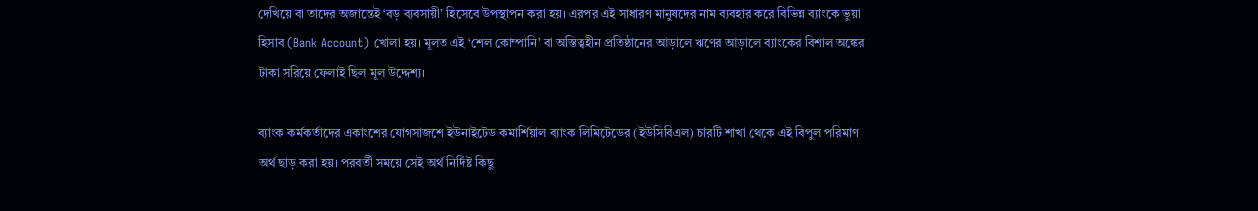দেখিয়ে বা তাদের অজান্তেই ‘বড় ব্যবসায়ী’ হিসেবে উপস্থাপন করা হয়। এরপর এই সাধারণ মানুষদের নাম ব্যবহার করে বিভিন্ন ব্যাংকে ভুয়া হিসাব (Bank Account) খোলা হয়। মূলত এই ‘শেল কোম্পানি’ বা অস্তিত্বহীন প্রতিষ্ঠানের আড়ালে ঋণের আড়ালে ব্যাংকের বিশাল অঙ্কের টাকা সরিয়ে ফেলাই ছিল মূল উদ্দেশ্য।

ব্যাংক কর্মকর্তাদের একাংশের যোগসাজশে ইউনাইটেড কমার্শিয়াল ব্যাংক লিমিটেডের (ইউসিবিএল) চারটি শাখা থেকে এই বিপুল পরিমাণ অর্থ ছাড় করা হয়। পরবর্তী সময়ে সেই অর্থ নির্দিষ্ট কিছু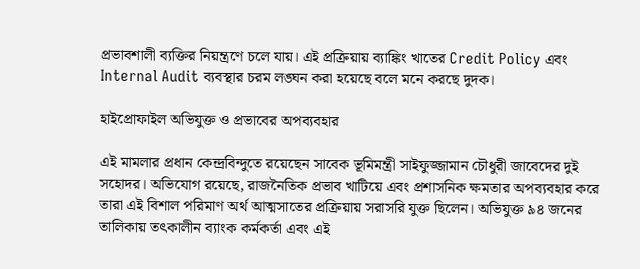প্রভাবশালী ব্যক্তির নিয়ন্ত্রণে চলে যায়। এই প্রক্রিয়ায় ব্যাঙ্কিং খাতের Credit Policy এবং Internal Audit ব্যবস্থার চরম লঙ্ঘন করা হয়েছে বলে মনে করছে দুদক।

হাইপ্রোফাইল অভিযুক্ত ও প্রভাবের অপব্যবহার

এই মামলার প্রধান কেন্দ্রবিন্দুতে রয়েছেন সাবেক ভূমিমন্ত্রী সাইফুজ্জামান চৌধুরী জাবেদের দুই সহোদর। অভিযোগ রয়েছে, রাজনৈতিক প্রভাব খাটিয়ে এবং প্রশাসনিক ক্ষমতার অপব্যবহার করে তারা এই বিশাল পরিমাণ অর্থ আত্মসাতের প্রক্রিয়ায় সরাসরি যুক্ত ছিলেন। অভিযুক্ত ৯৪ জনের তালিকায় তৎকালীন ব্যাংক কর্মকর্তা এবং এই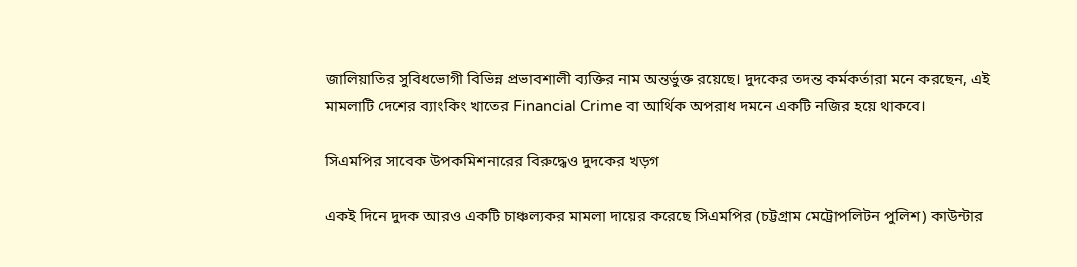জালিয়াতির সুবিধভোগী বিভিন্ন প্রভাবশালী ব্যক্তির নাম অন্তর্ভুক্ত রয়েছে। দুদকের তদন্ত কর্মকর্তারা মনে করছেন, এই মামলাটি দেশের ব্যাংকিং খাতের Financial Crime বা আর্থিক অপরাধ দমনে একটি নজির হয়ে থাকবে।

সিএমপির সাবেক উপকমিশনারের বিরুদ্ধেও দুদকের খড়গ

একই দিনে দুদক আরও একটি চাঞ্চল্যকর মামলা দায়ের করেছে সিএমপির (চট্টগ্রাম মেট্রোপলিটন পুলিশ) কাউন্টার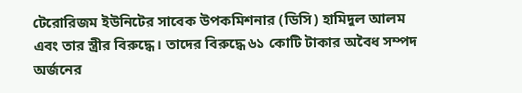টেরোরিজম ইউনিটের সাবেক উপকমিশনার (ডিসি) হামিদুল আলম এবং তার স্ত্রীর বিরুদ্ধে। তাদের বিরুদ্ধে ৬১ কোটি টাকার অবৈধ সম্পদ অর্জনের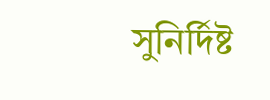সুনির্দিষ্ট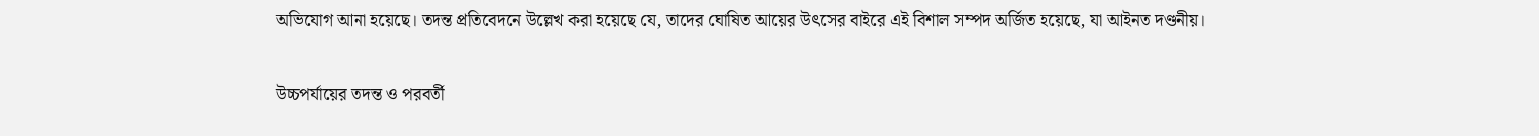অভিযোগ আনা হয়েছে। তদন্ত প্রতিবেদনে উল্লেখ করা হয়েছে যে, তাদের ঘোষিত আয়ের উৎসের বাইরে এই বিশাল সম্পদ অর্জিত হয়েছে, যা আইনত দণ্ডনীয়।

উচ্চপর্যায়ের তদন্ত ও পরবর্তী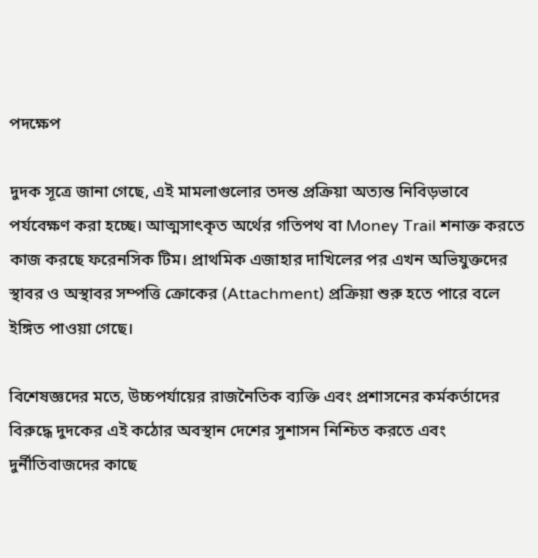পদক্ষেপ

দুদক সূত্রে জানা গেছে, এই মামলাগুলোর তদন্ত প্রক্রিয়া অত্যন্ত নিবিড়ভাবে পর্যবেক্ষণ করা হচ্ছে। আত্মসাৎকৃত অর্থের গতিপথ বা Money Trail শনাক্ত করতে কাজ করছে ফরেনসিক টিম। প্রাথমিক এজাহার দাখিলের পর এখন অভিযুক্তদের স্থাবর ও অস্থাবর সম্পত্তি ক্রোকের (Attachment) প্রক্রিয়া শুরু হতে পারে বলে ইঙ্গিত পাওয়া গেছে।

বিশেষজ্ঞদের মতে, উচ্চপর্যায়ের রাজনৈতিক ব্যক্তি এবং প্রশাসনের কর্মকর্তাদের বিরুদ্ধে দুদকের এই কঠোর অবস্থান দেশের সুশাসন নিশ্চিত করতে এবং দুর্নীতিবাজদের কাছে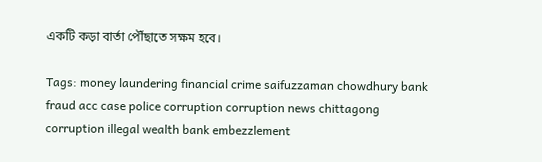একটি কড়া বার্তা পৌঁছাতে সক্ষম হবে।

Tags: money laundering financial crime saifuzzaman chowdhury bank fraud acc case police corruption corruption news chittagong corruption illegal wealth bank embezzlement